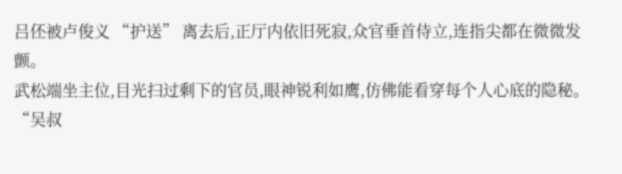吕伾被卢俊义 “护送” 离去后,正厅内依旧死寂,众官垂首侍立,连指尖都在微微发颤。
武松端坐主位,目光扫过剩下的官员,眼神锐利如鹰,仿佛能看穿每个人心底的隐秘。
“吴叔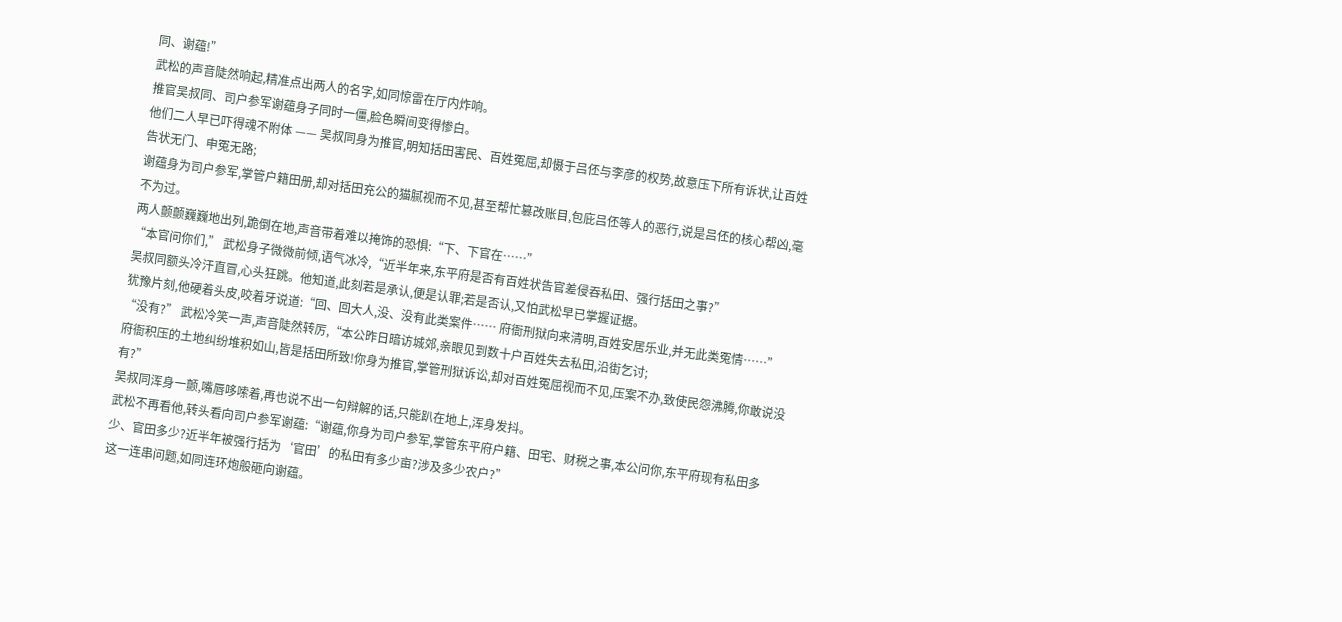同、谢蕴!”
武松的声音陡然响起,精准点出两人的名字,如同惊雷在厅内炸响。
推官吴叔同、司户参军谢蕴身子同时一僵,脸色瞬间变得惨白。
他们二人早已吓得魂不附体 —— 吴叔同身为推官,明知括田害民、百姓冤屈,却慑于吕伾与李彦的权势,故意压下所有诉状,让百姓告状无门、申冤无路;
谢蕴身为司户参军,掌管户籍田册,却对括田充公的猫腻视而不见,甚至帮忙篡改账目,包庇吕伾等人的恶行,说是吕伾的核心帮凶,毫不为过。
两人颤颤巍巍地出列,跪倒在地,声音带着难以掩饰的恐惧:“下、下官在……”
“本官问你们,” 武松身子微微前倾,语气冰冷,“近半年来,东平府是否有百姓状告官差侵吞私田、强行括田之事?”
吴叔同额头冷汗直冒,心头狂跳。他知道,此刻若是承认,便是认罪;若是否认,又怕武松早已掌握证据。
犹豫片刻,他硬着头皮,咬着牙说道:“回、回大人,没、没有此类案件…… 府衙刑狱向来清明,百姓安居乐业,并无此类冤情……”
“没有?” 武松冷笑一声,声音陡然转厉,“本公昨日暗访城郊,亲眼见到数十户百姓失去私田,沿街乞讨;
府衙积压的土地纠纷堆积如山,皆是括田所致!你身为推官,掌管刑狱诉讼,却对百姓冤屈视而不见,压案不办,致使民怨沸腾,你敢说没有?”
吴叔同浑身一颤,嘴唇哆嗦着,再也说不出一句辩解的话,只能趴在地上,浑身发抖。
武松不再看他,转头看向司户参军谢蕴:“谢蕴,你身为司户参军,掌管东平府户籍、田宅、财税之事,本公问你,东平府现有私田多少、官田多少?近半年被强行括为‘官田’的私田有多少亩?涉及多少农户?”
这一连串问题,如同连环炮般砸向谢蕴。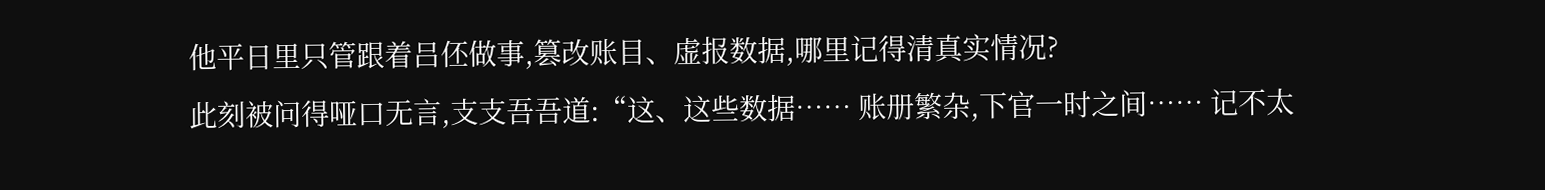他平日里只管跟着吕伾做事,篡改账目、虚报数据,哪里记得清真实情况?
此刻被问得哑口无言,支支吾吾道:“这、这些数据…… 账册繁杂,下官一时之间…… 记不太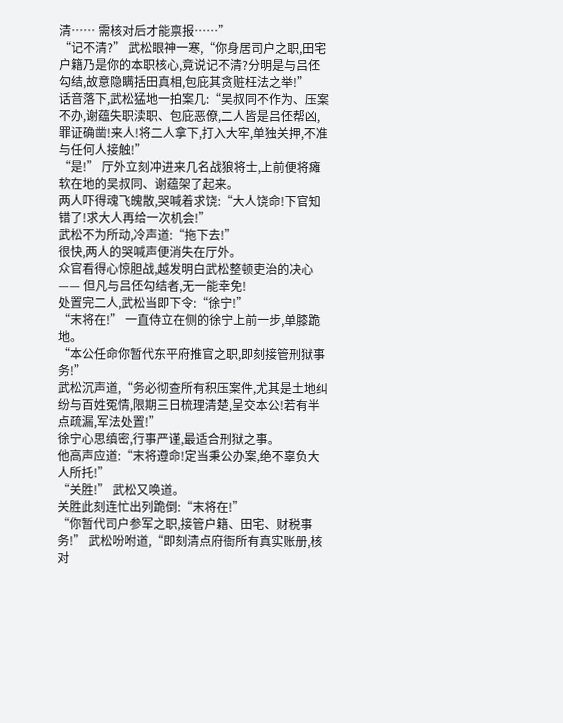清…… 需核对后才能禀报……”
“记不清?” 武松眼神一寒,“你身居司户之职,田宅户籍乃是你的本职核心,竟说记不清?分明是与吕伾勾结,故意隐瞒括田真相,包庇其贪赃枉法之举!”
话音落下,武松猛地一拍案几:“吴叔同不作为、压案不办,谢蕴失职渎职、包庇恶僚,二人皆是吕伾帮凶,罪证确凿!来人!将二人拿下,打入大牢,单独关押,不准与任何人接触!”
“是!” 厅外立刻冲进来几名战狼将士,上前便将瘫软在地的吴叔同、谢蕴架了起来。
两人吓得魂飞魄散,哭喊着求饶:“大人饶命!下官知错了!求大人再给一次机会!”
武松不为所动,冷声道:“拖下去!”
很快,两人的哭喊声便消失在厅外。
众官看得心惊胆战,越发明白武松整顿吏治的决心 —— 但凡与吕伾勾结者,无一能幸免!
处置完二人,武松当即下令:“徐宁!”
“末将在!” 一直侍立在侧的徐宁上前一步,单膝跪地。
“本公任命你暂代东平府推官之职,即刻接管刑狱事务!”
武松沉声道,“务必彻查所有积压案件,尤其是土地纠纷与百姓冤情,限期三日梳理清楚,呈交本公!若有半点疏漏,军法处置!”
徐宁心思缜密,行事严谨,最适合刑狱之事。
他高声应道:“末将遵命!定当秉公办案,绝不辜负大人所托!”
“关胜!” 武松又唤道。
关胜此刻连忙出列跪倒:“末将在!”
“你暂代司户参军之职,接管户籍、田宅、财税事务!” 武松吩咐道,“即刻清点府衙所有真实账册,核对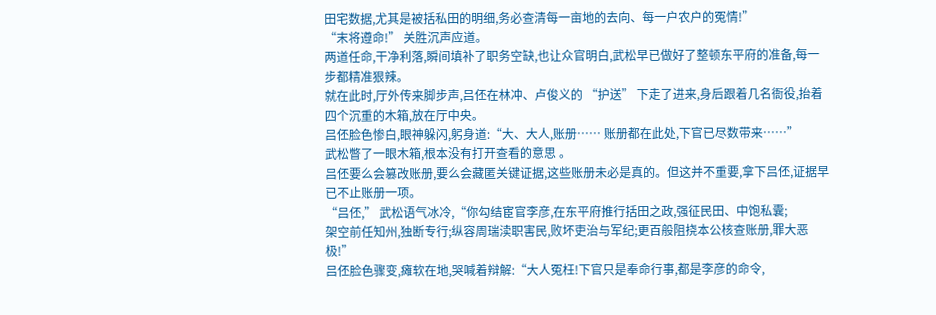田宅数据,尤其是被括私田的明细,务必查清每一亩地的去向、每一户农户的冤情!”
“末将遵命!” 关胜沉声应道。
两道任命,干净利落,瞬间填补了职务空缺,也让众官明白,武松早已做好了整顿东平府的准备,每一步都精准狠辣。
就在此时,厅外传来脚步声,吕伾在林冲、卢俊义的 “护送” 下走了进来,身后跟着几名衙役,抬着四个沉重的木箱,放在厅中央。
吕伾脸色惨白,眼神躲闪,躬身道:“大、大人,账册…… 账册都在此处,下官已尽数带来……”
武松瞥了一眼木箱,根本没有打开查看的意思 。
吕伾要么会篡改账册,要么会藏匿关键证据,这些账册未必是真的。但这并不重要,拿下吕伾,证据早已不止账册一项。
“吕伾,” 武松语气冰冷,“你勾结宦官李彦,在东平府推行括田之政,强征民田、中饱私囊;
架空前任知州,独断专行;纵容周瑞渎职害民,败坏吏治与军纪;更百般阻挠本公核查账册,罪大恶极!”
吕伾脸色骤变,瘫软在地,哭喊着辩解:“大人冤枉!下官只是奉命行事,都是李彦的命令,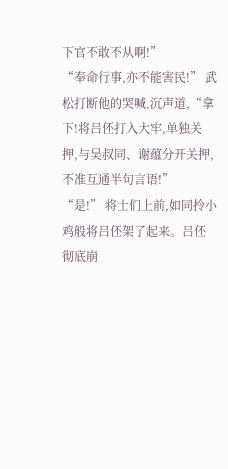下官不敢不从啊!”
“奉命行事,亦不能害民!” 武松打断他的哭喊,沉声道,“拿下!将吕伾打入大牢,单独关押,与吴叔同、谢蕴分开关押,不准互通半句言语!”
“是!” 将士们上前,如同拎小鸡般将吕伾架了起来。吕伾彻底崩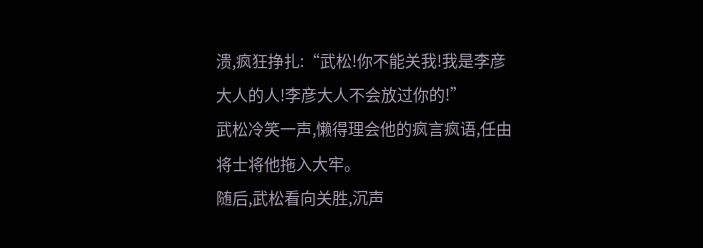溃,疯狂挣扎:“武松!你不能关我!我是李彦大人的人!李彦大人不会放过你的!”
武松冷笑一声,懒得理会他的疯言疯语,任由将士将他拖入大牢。
随后,武松看向关胜,沉声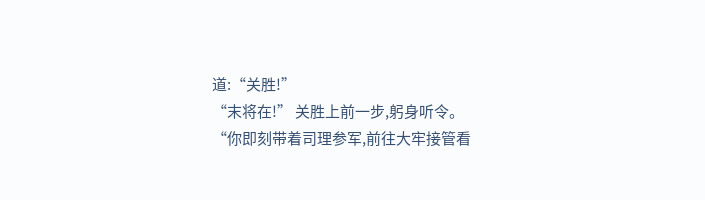道:“关胜!”
“末将在!” 关胜上前一步,躬身听令。
“你即刻带着司理参军,前往大牢接管看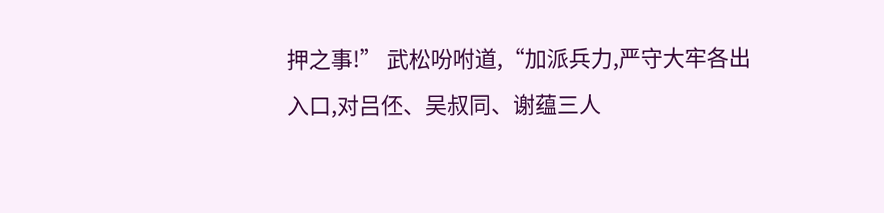押之事!” 武松吩咐道,“加派兵力,严守大牢各出入口,对吕伾、吴叔同、谢蕴三人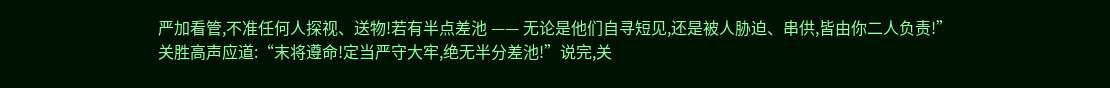严加看管,不准任何人探视、送物!若有半点差池 —— 无论是他们自寻短见,还是被人胁迫、串供,皆由你二人负责!”
关胜高声应道:“末将遵命!定当严守大牢,绝无半分差池!”说完,关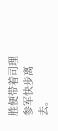胜便带着司理参军快步离去。